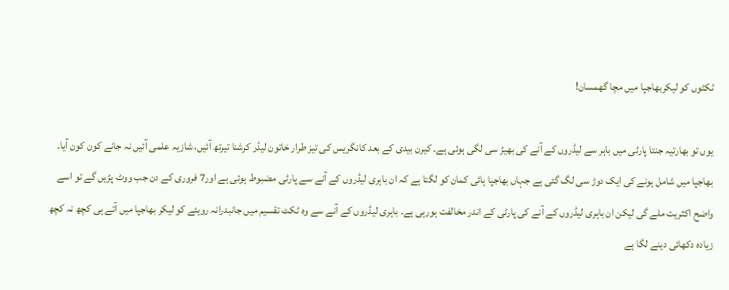ٹکٹوں کو لیکربھاجپا میں مچا گھمسان!

یوں تو بھارتیہ جنتا پارٹی میں باہر سے لیڈروں کے آنے کی بھیڑ سی لگی ہوئی ہے۔ کیرن بیدی کے بعد کانگریس کی تیز طرار خاتون لیڈر کرشنا تیرتھ آئیں، شازیہ علمی آئیں نہ جانے کون کون آیا۔ بھاجپا میں شامل ہونے کی ایک دوڑ سی لگ گئی ہے جہاں بھاجپا ہائی کمان کو لگتا ہے کہ ان باہری لیڈروں کے آنے سے پارٹی مضبوط ہوئی ہے اور7 فروری کے دن جب ووٹ پڑیں گے تو اسے واضح اکثریت ملے گی لیکن ان باہری لیڈروں کے آنے کی پارٹی کے اندر مخالفت ہورہی ہے۔ باہری لیڈروں کے آنے سے وہ ٹکٹ تقسیم میں جانبدرانہ رویئے کو لیکر بھاجپا میں آتے ہی کچھ نہ کچھ زیادہ دکھائی دینے لگا ہے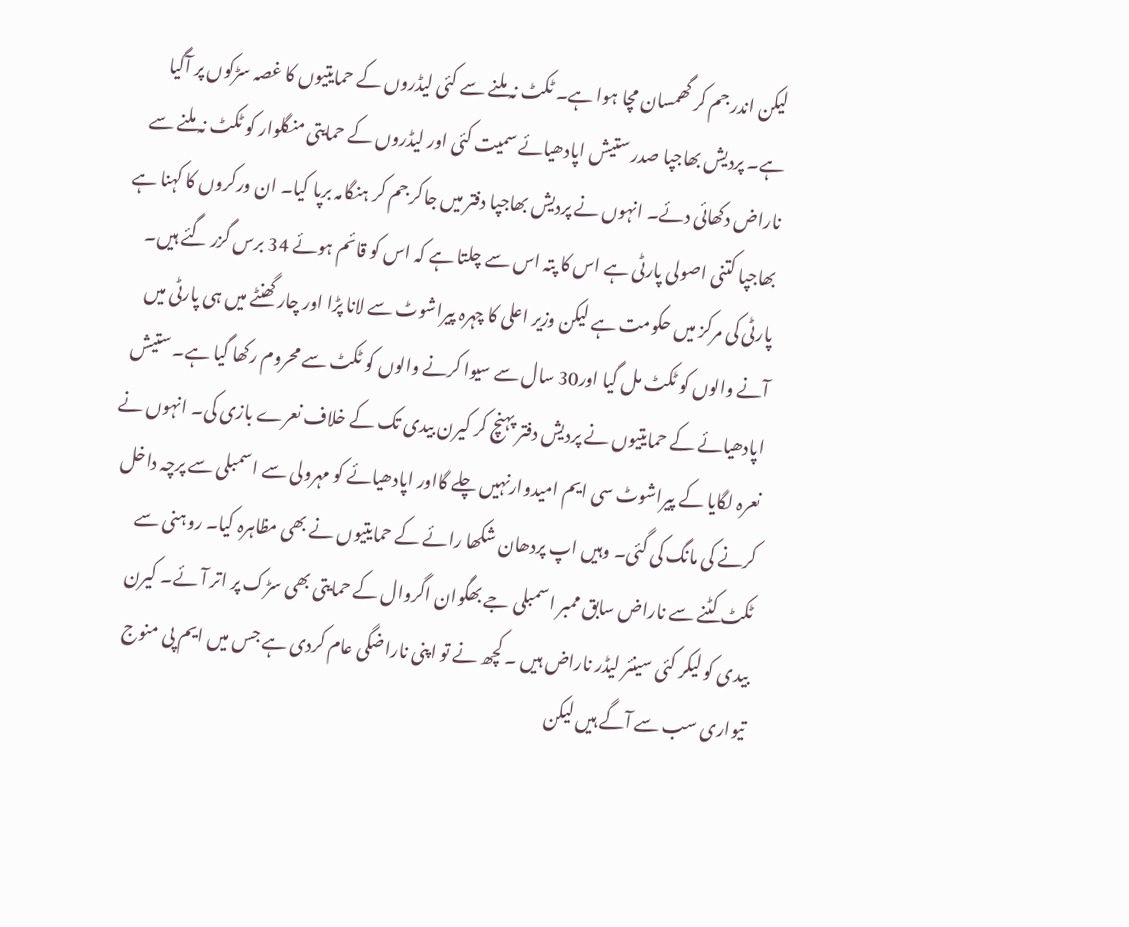لیکن اندر جم کر گھمسان مچا ہوا ہے۔ ٹکٹ نہ ملنے سے کئی لیڈروں کے حمایتیوں کا غصہ سڑکوں پر آگیا ہے۔ پردیش بھاجپا صدر ستیش اپادھیائے سمیت کئی اور لیڈروں کے حمایتی منگلوار کو ٹکٹ نہ ملنے سے ناراض دکھائی دئے۔ انہوں نے پردیش بھاجپا دفتر میں جاکر جم کر ہنگامہ برپا کیا۔ ان ورکروں کا کہنا ہے بھاجپا کتنی اصولی پارٹی ہے اس کا پتہ اس سے چلتا ہے کہ اس کو قائم ہوئے 34 برس گزر گئے ہیں۔ پارٹی کی مرکز میں حکومت ہے لیکن وزیر اعلی کا چہرہ پیراشوٹ سے لانا پڑا اور چار گھنٹے میں ہی پارٹی میں آنے والوں کو ٹکٹ مل گیا اور30 سال سے سیوا کرنے والوں کو ٹکٹ سے محروم رکھا گیا ہے۔ ستیش اپادھیائے کے حمایتیوں نے پردیش دفتر پہنچ کر کیرن بیدی تک کے خلاف نعرے بازی کی۔ انہوں نے نعرہ لگایا کے پیراشوٹ سی ایم امیدوارنہیں چلے گااور اپادھیائے کو مہرولی سے اسمبلی سے پرچہ داخل کرنے کی مانگ کی گئی۔ وہیں اپ پردھان شکھا رائے کے حمایتیوں نے بھی مظاہرہ کیا۔ روہنی سے ٹکٹ کٹنے سے ناراض سابق ممبر اسمبلی جے بھگوان اگروال کے حمایتی بھی سڑک پر اتر آئے۔ کیرن بیدی کو لیکر کئی سینئر لیڈر ناراض ہیں ۔ کچھ نے تو اپنی ناراضگی عام کردی ہے جس میں ایم پی منوج تیواری سب سے آگے ہیں لیکن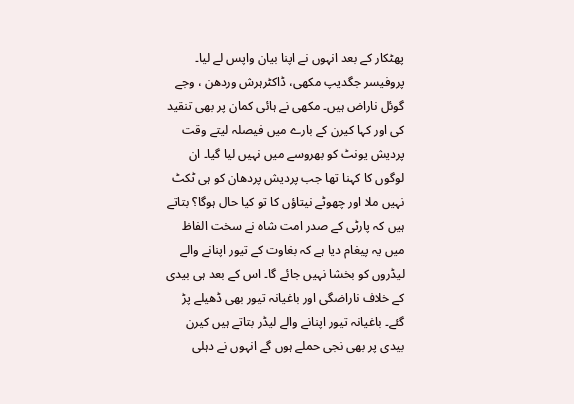پھٹکار کے بعد انہوں نے اپنا بیان واپس لے لیا۔ پروفیسر جگدیپ مکھی، ڈاکٹرہرش وردھن ، وجے گوئل ناراض ہیں۔ مکھی نے ہائی کمان پر بھی تنقید کی اور کہا کیرن کے بارے میں فیصلہ لیتے وقت پردیش یونٹ کو بھروسے میں نہیں لیا گیا۔ ان لوگوں کا کہنا تھا جب پردیش پردھان کو ہی ٹکٹ نہیں ملا اور چھوٹے نیتاؤں کا تو کیا حال ہوگا؟ بتاتے ہیں کہ پارٹی کے صدر امت شاہ نے سخت الفاظ میں یہ پیغام دیا ہے کہ بغاوت کے تیور اپنانے والے لیڈروں کو بخشا نہیں جائے گا۔ اس کے بعد ہی بیدی کے خلاف ناراضگی اور باغیانہ تیور بھی ڈھیلے پڑ گئے۔ باغیانہ تیور اپنانے والے لیڈر بتاتے ہیں کیرن بیدی پر بھی نجی حملے ہوں گے انہوں نے دہلی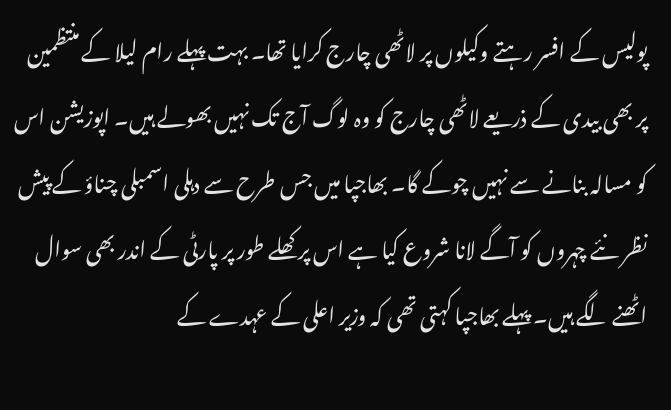پولیس کے افسر رہتے وکیلوں پر لاٹھی چارج کرایا تھا۔ بہت پہلے رام لیلا کے منتظمین پر بھی بیدی کے ذریعے لاٹھی چارج کو وہ لوگ آج تک نہیں بھولے ہیں۔ اپوزیشن اس کو مسالہ بنانے سے نہیں چوکے گا۔ بھاجپا میں جس طرح سے دہلی اسمبلی چناؤ کے پیش نظر نئے چہروں کو آگے لانا شروع کیا ہے اس پر کھلے طور پر پارٹی کے اندر بھی سوال اٹھنے لگے ہیں۔ پہلے بھاجپا کہتی تھی کہ وزیر اعلی کے عہدے کے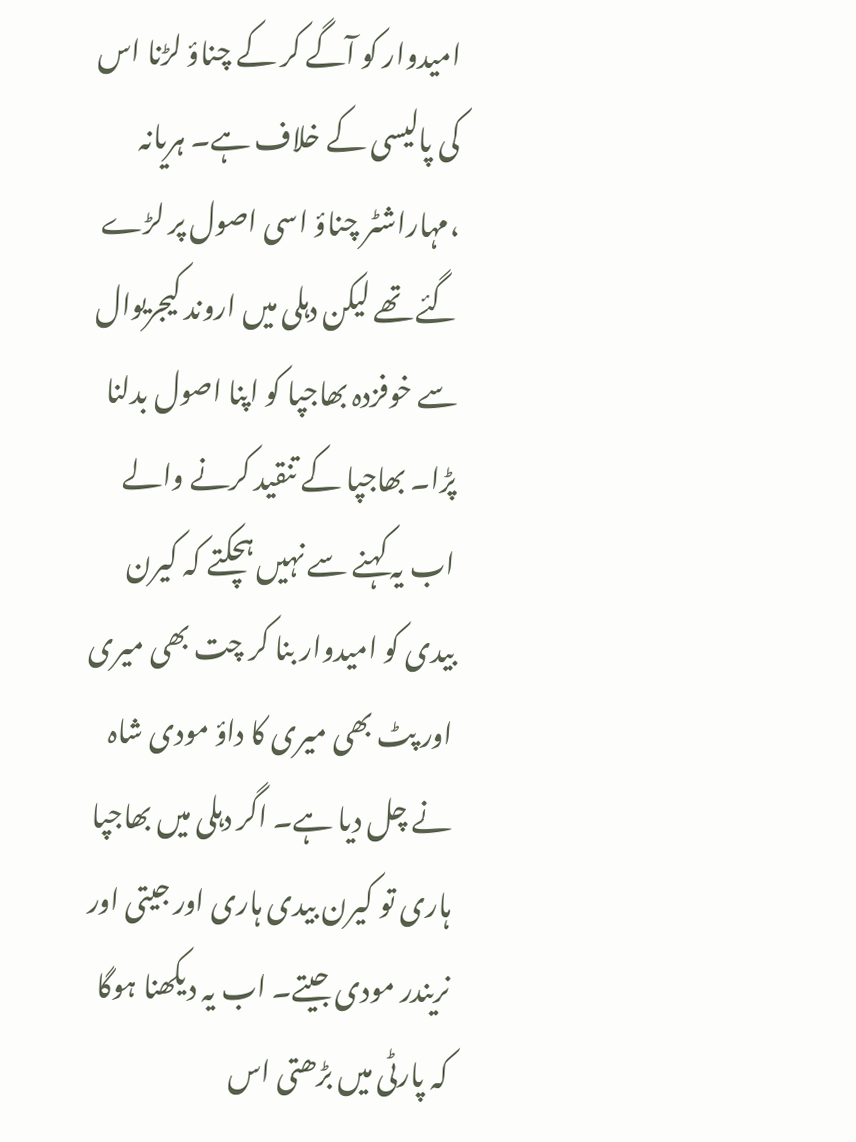امیدوار کو آگے کر کے چناؤ لڑنا اس کی پالیسی کے خلاف ہے۔ ہریانہ ،مہاراشٹر چناؤ اسی اصول پر لڑے گئے تھے لیکن دہلی میں اروند کیجریوال سے خوفزدہ بھاجپا کو اپنا اصول بدلنا پڑا۔ بھاجپا کے تنقید کرنے والے اب یہ کہنے سے نہیں ہچکتے کہ کیرن بیدی کو امیدوار بنا کر چت بھی میری اور پٹ بھی میری کا داؤ مودی شاہ نے چل دیا ہے۔ اگر دہلی میں بھاجپا ہاری تو کیرن بیدی ہاری اور جیتی اور نریندر مودی جیتے۔ اب یہ دیکھنا ہوگا کہ پارٹی میں بڑھتی اس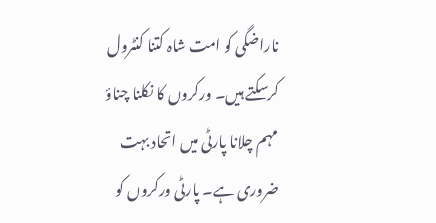ناراضگی کو امت شاہ کتنا کنٹرول کرسکتے ہیں۔ ورکروں کا نکلنا چناؤ مہم چلانا پارٹی میں اتحاد بہت ضروری ہے۔ پارٹی ورکروں کو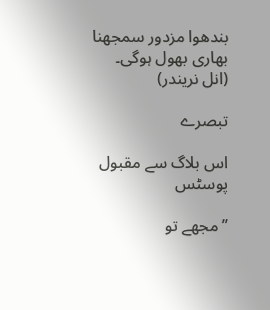بندھوا مزدور سمجھنا بھاری بھول ہوگی۔
(انل نریندر)

تبصرے

اس بلاگ سے مقبول پوسٹس

’’مجھے تو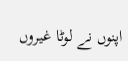اپنوں نے لوٹا غیروں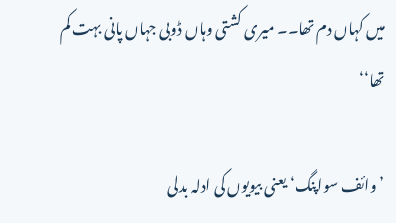میں کہاں دم تھا۔۔ میری کشتی وہاں ڈوبی جہاں پانی بہت کم تھا‘‘

’وائف سواپنگ‘ یعنی بیویوں کی ادلہ بدلی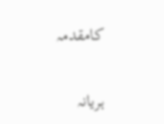کامقدمہ

ہریانہ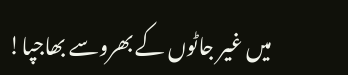میں غیر جاٹوں کے بھروسے بھاجپا!